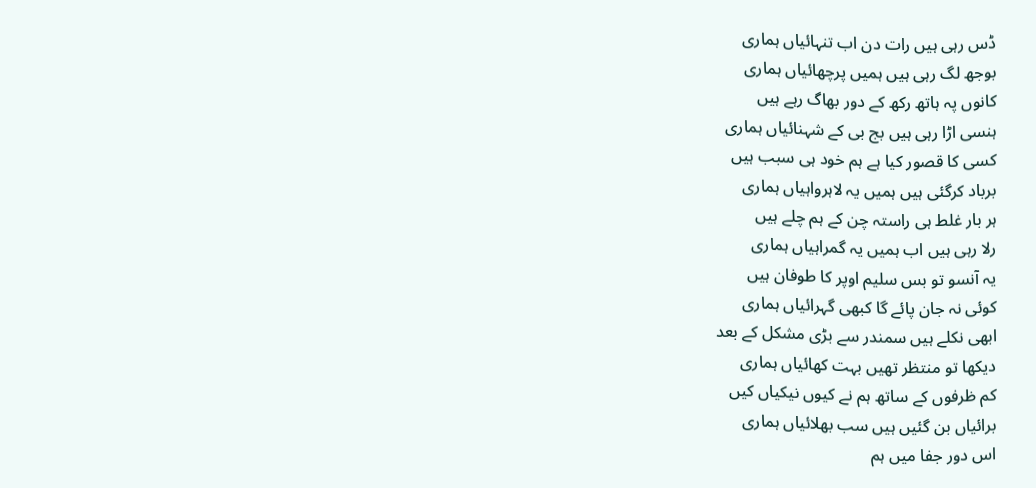ڈس رہی ہیں رات دن اب تنہائیاں ہماری
بوجھ لگ رہی ہیں ہمیں پرچھائیاں ہماری
کانوں پہ ہاتھ رکھ کے دور بھاگ رہے ہیں
ہنسی اڑا رہی ہیں بج بی کے شہنائیاں ہماری
کسی کا قصور کیا ہے ہم خود ہی سبب ہیں
برباد کرگئی ہیں ہمیں یہ لاہرواہیاں ہماری
ہر بار غلط ہی راستہ چن کے ہم چلے ہیں
رلا رہی ہیں اب ہمیں یہ گمراہیاں ہماری
یہ آنسو تو بس سلیم اوپر کا طوفان ہیں
کوئی نہ جان پائے گا کبھی گہرائیاں ہماری
ابھی نکلے ہیں سمندر سے بڑی مشکل کے بعد
دیکھا تو منتظر تھیں بہت کھائیاں ہماری
کم ظرفوں کے ساتھ ہم نے کیوں نیکیاں کیں
برائیاں بن گئیں ہیں سب بھلائیاں ہماری
اس دور جفا میں ہم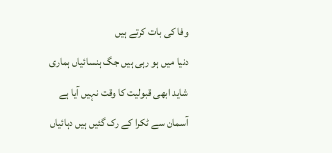وفا کی بات کرتے ہیں
دنیا میں ہو رہی ہیں جگ ہنسائیاں ہماری
شاید ابھی قبولیت کا وقت نہیں آیا ہے
آسمان سے ٹکرا کے رک گئیں ہیں دہائیاں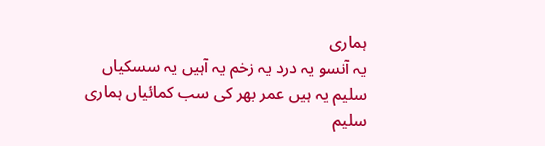ہماری
یہ آنسو یہ درد یہ زخم یہ آہیں یہ سسکیاں
سلیم یہ ہیں عمر بھر کی سب کمائیاں ہماری
سلیم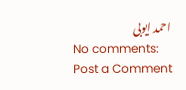احمد ایوبی
No comments:
Post a Comment